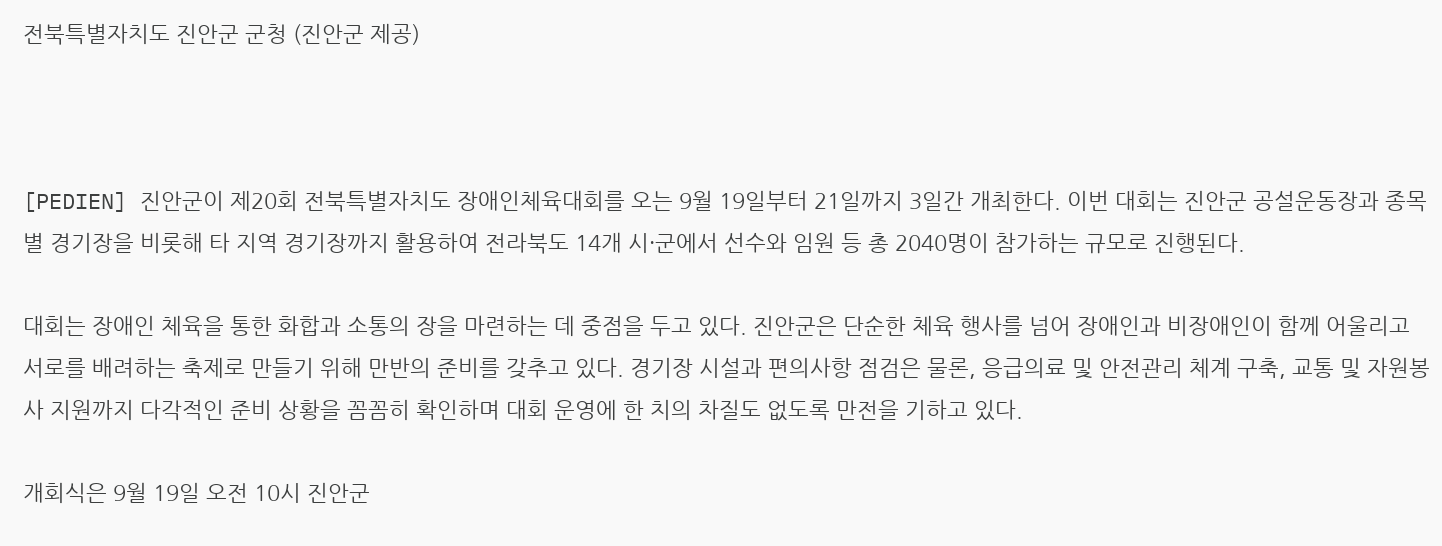전북특별자치도 진안군 군청 (진안군 제공)



[PEDIEN] 진안군이 제20회 전북특별자치도 장애인체육대회를 오는 9월 19일부터 21일까지 3일간 개최한다. 이번 대회는 진안군 공설운동장과 종목별 경기장을 비롯해 타 지역 경기장까지 활용하여 전라북도 14개 시·군에서 선수와 임원 등 총 2040명이 참가하는 규모로 진행된다.

대회는 장애인 체육을 통한 화합과 소통의 장을 마련하는 데 중점을 두고 있다. 진안군은 단순한 체육 행사를 넘어 장애인과 비장애인이 함께 어울리고 서로를 배려하는 축제로 만들기 위해 만반의 준비를 갖추고 있다. 경기장 시설과 편의사항 점검은 물론, 응급의료 및 안전관리 체계 구축, 교통 및 자원봉사 지원까지 다각적인 준비 상황을 꼼꼼히 확인하며 대회 운영에 한 치의 차질도 없도록 만전을 기하고 있다.

개회식은 9월 19일 오전 10시 진안군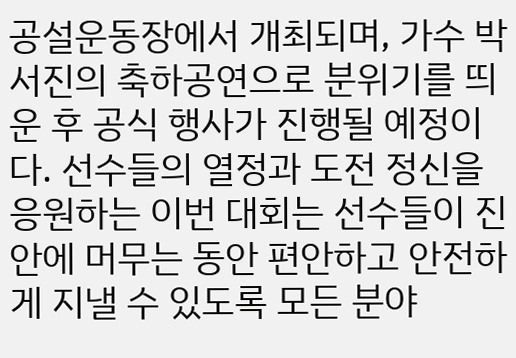공설운동장에서 개최되며, 가수 박서진의 축하공연으로 분위기를 띄운 후 공식 행사가 진행될 예정이다. 선수들의 열정과 도전 정신을 응원하는 이번 대회는 선수들이 진안에 머무는 동안 편안하고 안전하게 지낼 수 있도록 모든 분야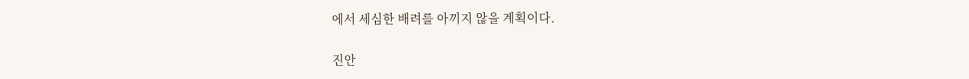에서 세심한 배려를 아끼지 않을 계획이다.

진안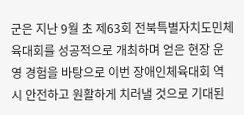군은 지난 9월 초 제63회 전북특별자치도민체육대회를 성공적으로 개최하며 얻은 현장 운영 경험을 바탕으로 이번 장애인체육대회 역시 안전하고 원활하게 치러낼 것으로 기대된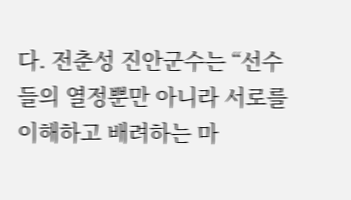다. 전춘성 진안군수는 “선수들의 열정뿐만 아니라 서로를 이해하고 배려하는 마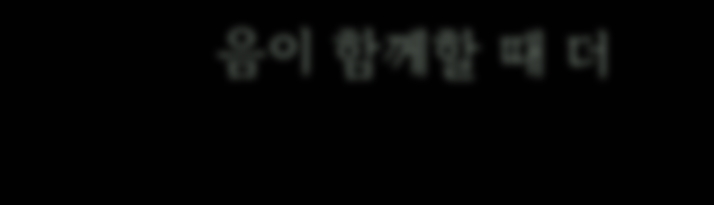음이 함께할 때 더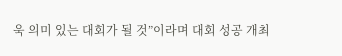욱 의미 있는 대회가 될 것”이라며 대회 성공 개최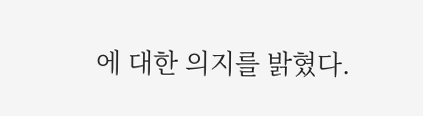에 대한 의지를 밝혔다.